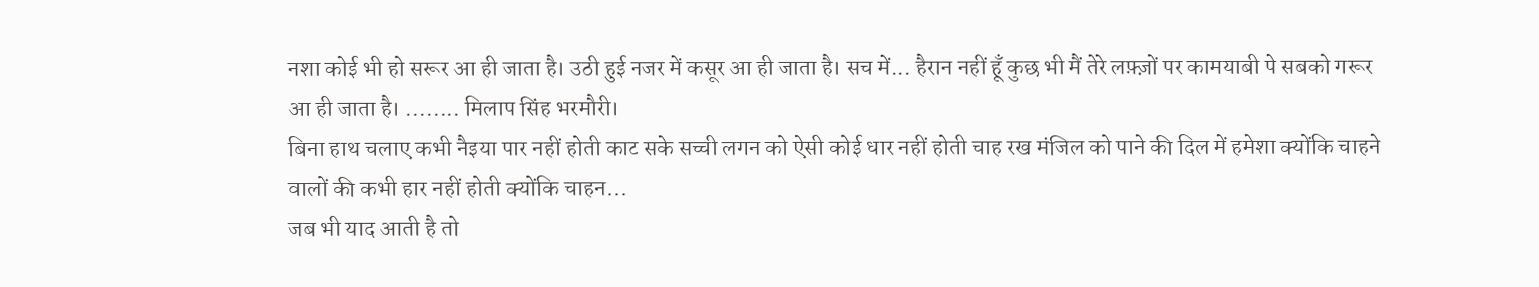नशा कोई भी हो सरूर आ ही जाता है। उठी हुई नजर में कसूर आ ही जाता है। सच में... हैरान नहीं हूँ कुछ भी मैं तेरे लफ़्ज़ों पर कामयाबी पे सबको गरूर आ ही जाता है। ........ मिलाप सिंह भरमौरी।
बिना हाथ चलाए कभी नैइया पार नहीं होती काट सके सच्ची लगन को ऐसी कोई धार नहीं होती चाह रख मंजिल को पाने की दिल में हमेशा क्योंकि चाहने वालों की कभी हार नहीं होती क्योंकि चाहन...
जब भी याद आती है तो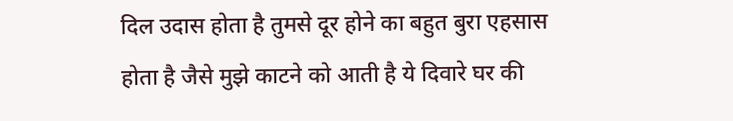दिल उदास होता है तुमसे दूर होने का बहुत बुरा एहसास होता है जैसे मुझे काटने को आती है ये दिवारे घर की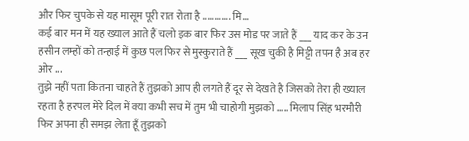और फिर चुपके से यह मासूम पूरी रात रोता है ............ मि...
कई बार मन में यह ख्याल आते हैं चलो इक बार फिर उस मोड पर जाते हैं ___ याद कर के उन हसीन लम्हों को तन्हाई में कुछ पल फिर से मुस्कुराते हैं ___ सूख चुकी है मिट्टी तपन है अब हर ओर ...
तुझे नहीं पता कितना चाहते हैं तुझको आप ही लगते हैं दूर से देखते है जिसको तेरा ही ख्याल रहता है हरपल मेरे दिल में क्या कभी सच में तुम भी चाहोगी मुझको ..... मिलाप सिंह भरमौरी
फिर अपना ही समझ लेता हूँ तुझको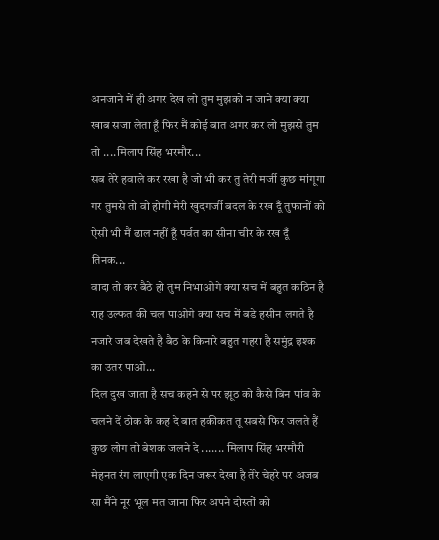अनजाने में ही अगर देख लो तुम मुझको न जाने क्या क्या खाब सजा लेता हूँ फिर मैं कोई बात अगर कर लो मुझसे तुम तो ....मिलाप सिंह भरमौर...
सब तेरे हवाले कर रखा है जो भी कर तु तेरी मर्जी कुछ मांगूगा गर तुमसे तो वो होगी मेरी खुदगर्जी बदल के रख दूँ तुफानों को ऐसी भी मैं ढाल नहीं हूँ पर्वत का सीना चीर के रख दूँ तिनक...
वादा तो कर बैठे हो तुम निभाओगे क्या सच में बहुत कठिन है राह उल्फत की चल पाओगे क्या सच में बडे हसीन लगते है नजारे जब देखते है बैठ के किनारे बहुत गहरा है समुंद्र इश्क का उतर पाओ...
दिल दुख जाता है सच कहने से पर झूठ को कैसे बिन पांव के चलने दें ठोक के कह दे बात हकीकत तू सबसे फिर जलते हैं कुछ लोग तो बेशक जलने दे ....... मिलाप सिंह भरमौरी
मेहनत रंग लाएगी एक दिन जरूर देखा है तेरे चेहरे पर अजब सा मैंने नूर भूल मत जाना फिर अपने दोस्तों को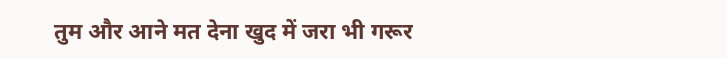तुम और आने मत देना खुद में जरा भी गरूर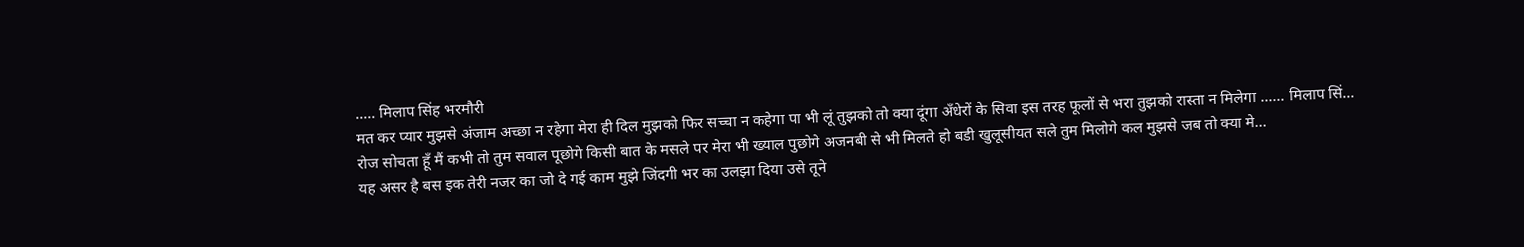..... मिलाप सिंह भरमौरी
मत कर प्यार मुझसे अंजाम अच्छा न रहेगा मेरा ही दिल मुझको फिर सच्चा न कहेगा पा भी लूं तुझको तो क्या दूंगा अँधेरों के सिवा इस तरह फूलों से भरा तुझको रास्ता न मिलेगा ...... मिलाप सिं...
रोज सोचता हूँ मैं कभी तो तुम सवाल पूछोगे किसी बात के मसले पर मेरा भी ख्याल पुछोगे अजनबी से भी मिलते हो बडी खुलूसीयत सले तुम मिलोगे कल मुझसे जब तो क्या मे...
यह असर है बस इक तेरी नजर का जो दे गई काम मुझे जिंदगी भर का उलझा दिया उसे तूने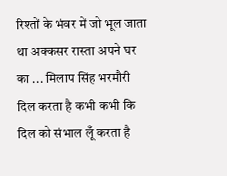रिश्तों के भंवर में जो भूल जाता था अक्कसर रास्ता अपने घर का ... मिलाप सिंह भरमौरी
दिल करता है कभी कभी कि दिल को संभाल लूँ करता है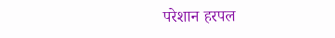परेशान हरपल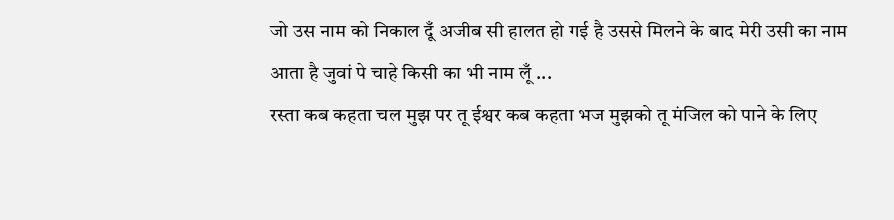जो उस नाम को निकाल दूँ अजीब सी हालत हो गई है उससे मिलने के बाद मेरी उसी का नाम आता है जुवां पे चाहे किसी का भी नाम लूँ ...
रस्ता कब कहता चल मुझ पर तू ईश्वर कब कहता भज मुझको तू मंजिल को पाने के लिए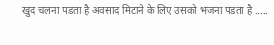खुद चलना पडता है अवसाद मिटाने के लिए उसको भजना पडता है .....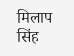मिलाप सिंह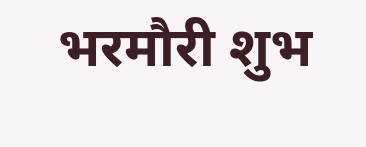भरमौरी शुभ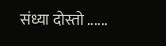संध्या दोस्तो ......